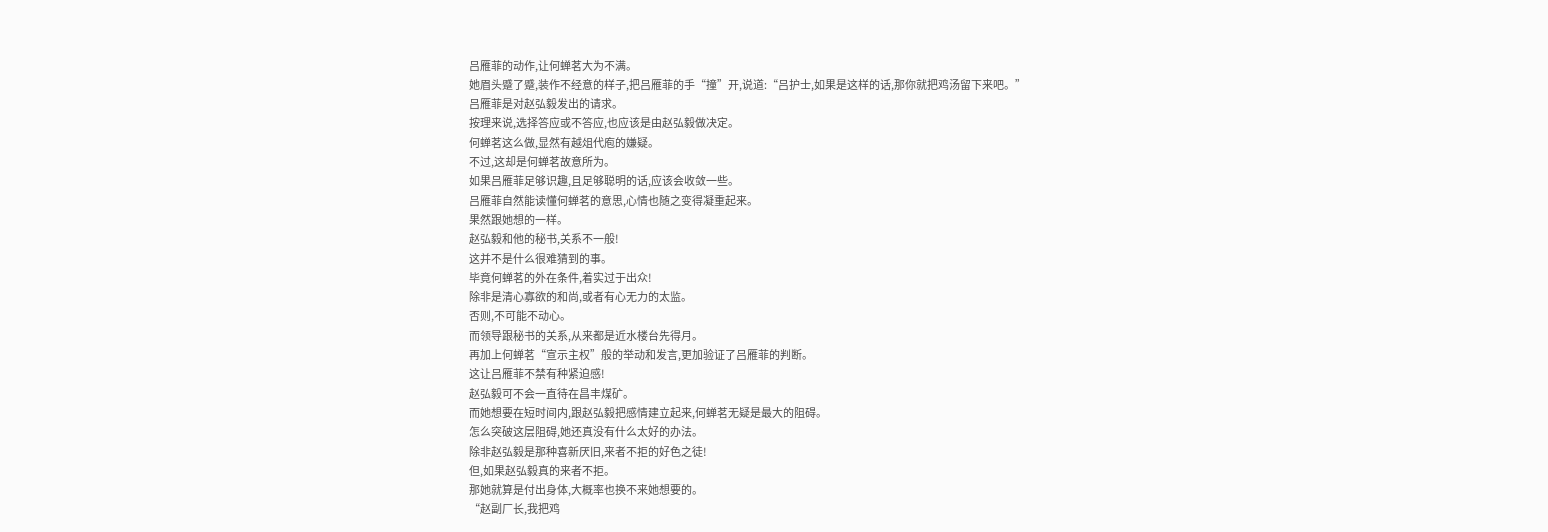吕雁菲的动作,让何蝉茗大为不满。
她眉头蹙了蹙,装作不经意的样子,把吕雁菲的手“撞”开,说道:“吕护士,如果是这样的话,那你就把鸡汤留下来吧。”
吕雁菲是对赵弘毅发出的请求。
按理来说,选择答应或不答应,也应该是由赵弘毅做决定。
何蝉茗这么做,显然有越俎代庖的嫌疑。
不过,这却是何蝉茗故意所为。
如果吕雁菲足够识趣,且足够聪明的话,应该会收敛一些。
吕雁菲自然能读懂何蝉茗的意思,心情也随之变得凝重起来。
果然跟她想的一样。
赵弘毅和他的秘书,关系不一般!
这并不是什么很难猜到的事。
毕竟何蝉茗的外在条件,着实过于出众!
除非是清心寡欲的和尚,或者有心无力的太监。
否则,不可能不动心。
而领导跟秘书的关系,从来都是近水楼台先得月。
再加上何蝉茗“宣示主权”般的举动和发言,更加验证了吕雁菲的判断。
这让吕雁菲不禁有种紧迫感!
赵弘毅可不会一直待在昌丰煤矿。
而她想要在短时间内,跟赵弘毅把感情建立起来,何蝉茗无疑是最大的阻碍。
怎么突破这层阻碍,她还真没有什么太好的办法。
除非赵弘毅是那种喜新厌旧,来者不拒的好色之徒!
但,如果赵弘毅真的来者不拒。
那她就算是付出身体,大概率也换不来她想要的。
“赵副厂长,我把鸡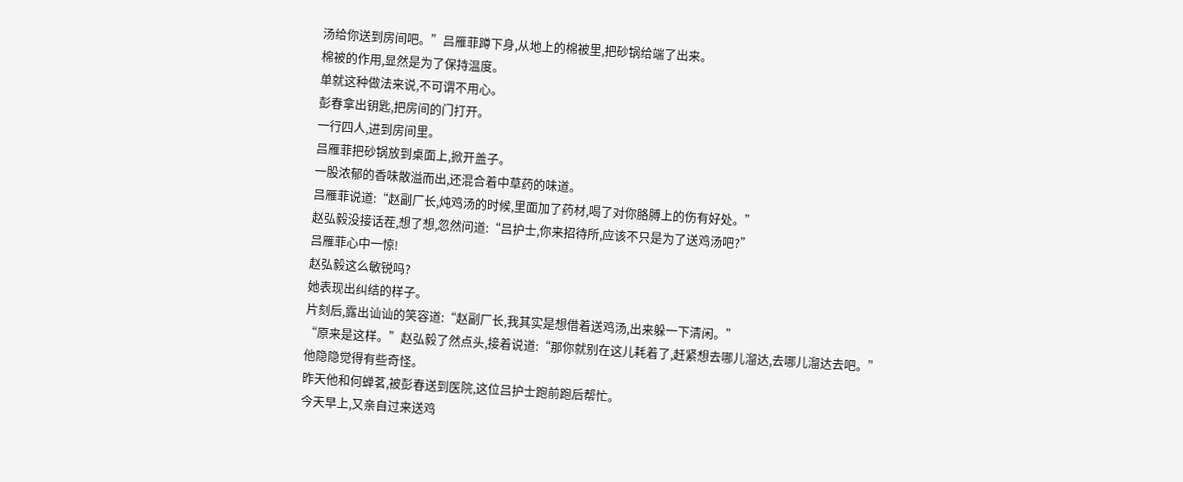汤给你送到房间吧。”吕雁菲蹲下身,从地上的棉被里,把砂锅给端了出来。
棉被的作用,显然是为了保持温度。
单就这种做法来说,不可谓不用心。
彭春拿出钥匙,把房间的门打开。
一行四人,进到房间里。
吕雁菲把砂锅放到桌面上,掀开盖子。
一股浓郁的香味散溢而出,还混合着中草药的味道。
吕雁菲说道:“赵副厂长,炖鸡汤的时候,里面加了药材,喝了对你胳膊上的伤有好处。”
赵弘毅没接话茬,想了想,忽然问道:“吕护士,你来招待所,应该不只是为了送鸡汤吧?”
吕雁菲心中一惊!
赵弘毅这么敏锐吗?
她表现出纠结的样子。
片刻后,露出讪讪的笑容道:“赵副厂长,我其实是想借着送鸡汤,出来躲一下清闲。”
“原来是这样。”赵弘毅了然点头,接着说道:“那你就别在这儿耗着了,赶紧想去哪儿溜达,去哪儿溜达去吧。”
他隐隐觉得有些奇怪。
昨天他和何蝉茗,被彭春送到医院,这位吕护士跑前跑后帮忙。
今天早上,又亲自过来送鸡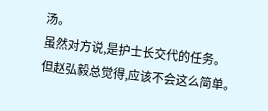汤。
虽然对方说,是护士长交代的任务。
但赵弘毅总觉得,应该不会这么简单。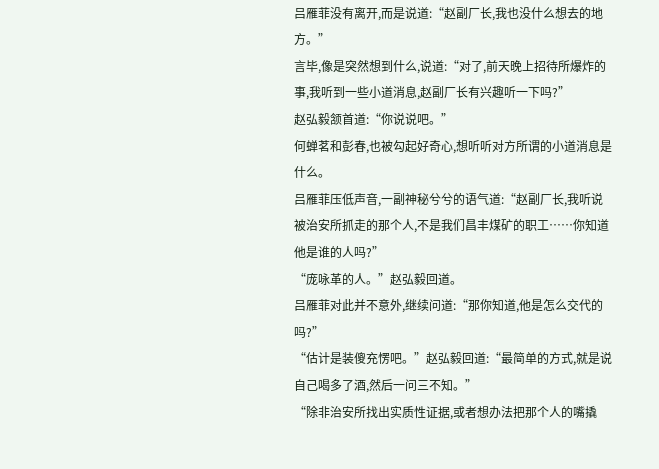吕雁菲没有离开,而是说道:“赵副厂长,我也没什么想去的地方。”
言毕,像是突然想到什么,说道:“对了,前天晚上招待所爆炸的事,我听到一些小道消息,赵副厂长有兴趣听一下吗?”
赵弘毅颔首道:“你说说吧。”
何蝉茗和彭春,也被勾起好奇心,想听听对方所谓的小道消息是什么。
吕雁菲压低声音,一副神秘兮兮的语气道:“赵副厂长,我听说被治安所抓走的那个人,不是我们昌丰煤矿的职工……你知道他是谁的人吗?”
“庞咏革的人。”赵弘毅回道。
吕雁菲对此并不意外,继续问道:“那你知道,他是怎么交代的吗?”
“估计是装傻充愣吧。”赵弘毅回道:“最简单的方式,就是说自己喝多了酒,然后一问三不知。”
“除非治安所找出实质性证据,或者想办法把那个人的嘴撬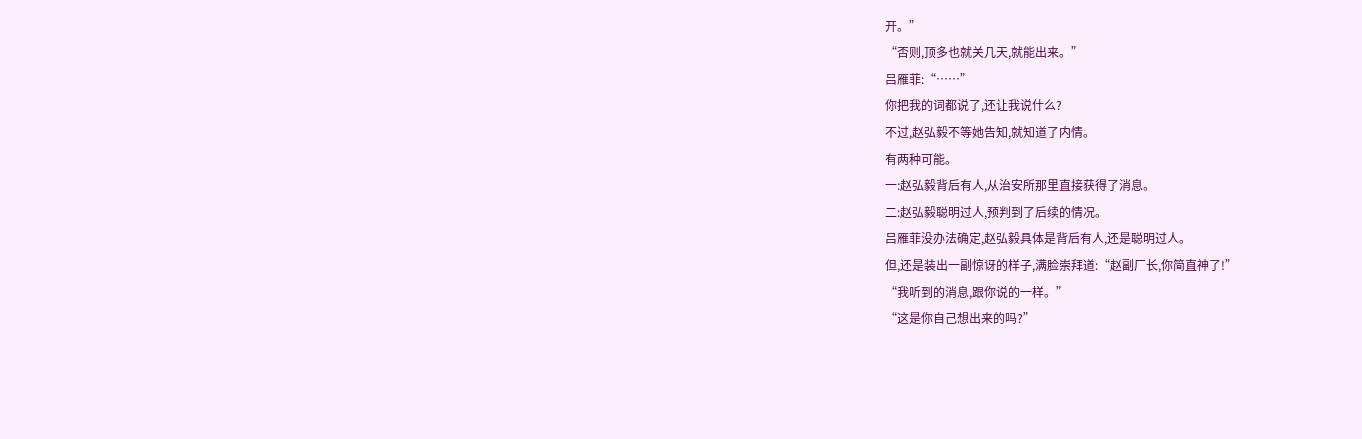开。”
“否则,顶多也就关几天,就能出来。”
吕雁菲:“……”
你把我的词都说了,还让我说什么?
不过,赵弘毅不等她告知,就知道了内情。
有两种可能。
一:赵弘毅背后有人,从治安所那里直接获得了消息。
二:赵弘毅聪明过人,预判到了后续的情况。
吕雁菲没办法确定,赵弘毅具体是背后有人,还是聪明过人。
但,还是装出一副惊讶的样子,满脸崇拜道:“赵副厂长,你简直神了!”
“我听到的消息,跟你说的一样。”
“这是你自己想出来的吗?”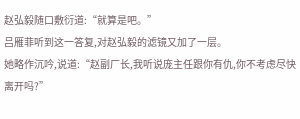赵弘毅随口敷衍道:“就算是吧。”
吕雁菲听到这一答复,对赵弘毅的滤镜又加了一层。
她略作沉吟,说道:“赵副厂长,我听说庞主任跟你有仇,你不考虑尽快离开吗?”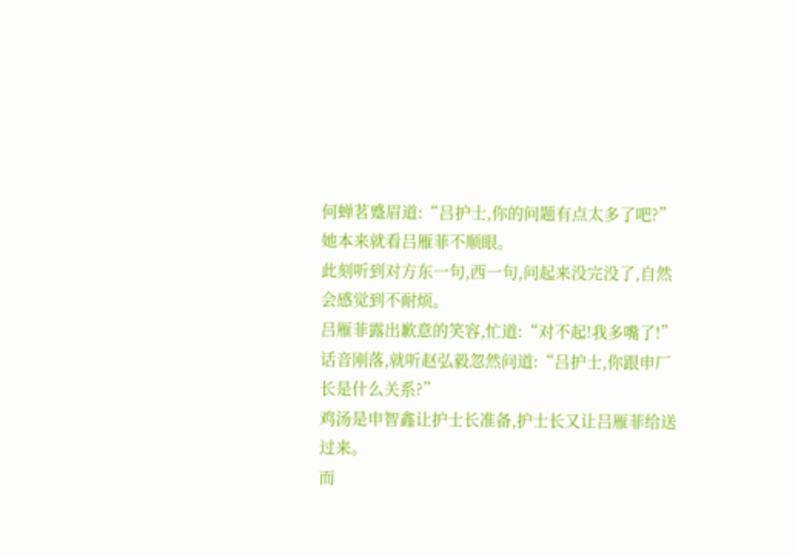何蝉茗蹙眉道:“吕护士,你的问题有点太多了吧?”
她本来就看吕雁菲不顺眼。
此刻听到对方东一句,西一句,问起来没完没了,自然会感觉到不耐烦。
吕雁菲露出歉意的笑容,忙道:“对不起!我多嘴了!”
话音刚落,就听赵弘毅忽然问道:“吕护士,你跟申厂长是什么关系?”
鸡汤是申智鑫让护士长准备,护士长又让吕雁菲给送过来。
而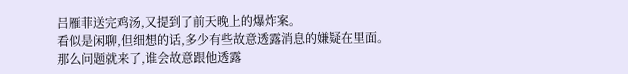吕雁菲送完鸡汤,又提到了前天晚上的爆炸案。
看似是闲聊,但细想的话,多少有些故意透露消息的嫌疑在里面。
那么问题就来了,谁会故意跟他透露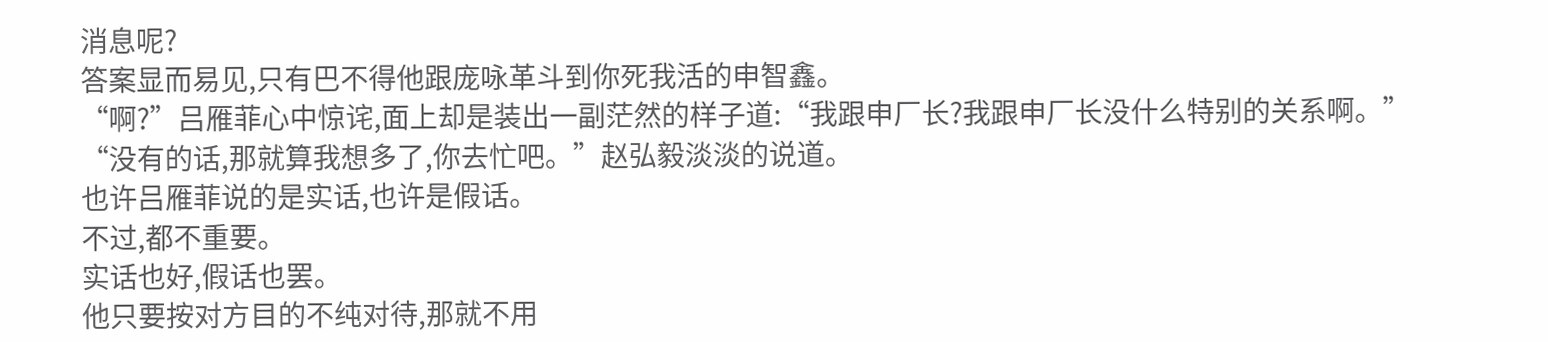消息呢?
答案显而易见,只有巴不得他跟庞咏革斗到你死我活的申智鑫。
“啊?”吕雁菲心中惊诧,面上却是装出一副茫然的样子道:“我跟申厂长?我跟申厂长没什么特别的关系啊。”
“没有的话,那就算我想多了,你去忙吧。”赵弘毅淡淡的说道。
也许吕雁菲说的是实话,也许是假话。
不过,都不重要。
实话也好,假话也罢。
他只要按对方目的不纯对待,那就不用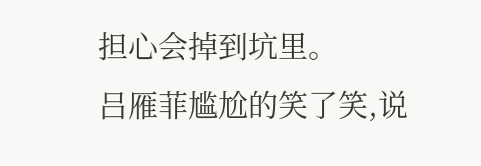担心会掉到坑里。
吕雁菲尴尬的笑了笑,说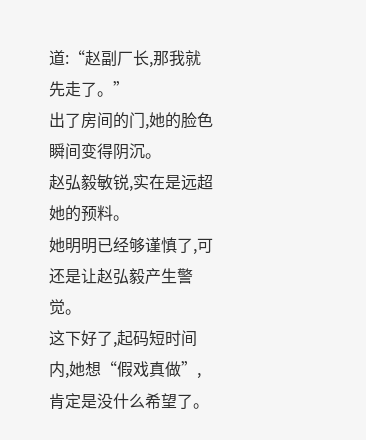道:“赵副厂长,那我就先走了。”
出了房间的门,她的脸色瞬间变得阴沉。
赵弘毅敏锐,实在是远超她的预料。
她明明已经够谨慎了,可还是让赵弘毅产生警觉。
这下好了,起码短时间内,她想“假戏真做”,肯定是没什么希望了。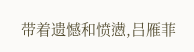带着遗憾和愤懑,吕雁菲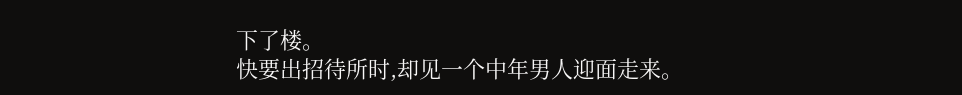下了楼。
快要出招待所时,却见一个中年男人迎面走来。